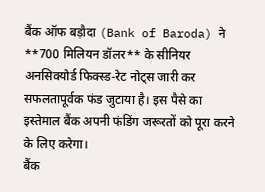बैंक ऑफ बड़ौदा (Bank of Baroda) ने **700 मिलियन डॉलर** के सीनियर अनसिक्योर्ड फिक्स्ड-रेट नोट्स जारी कर सफलतापूर्वक फंड जुटाया है। इस पैसे का इस्तेमाल बैंक अपनी फंडिंग जरूरतों को पूरा करने के लिए करेगा।
बैंक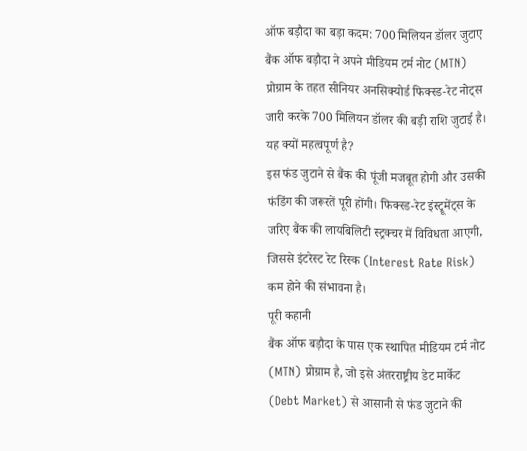ऑफ बड़ौदा का बड़ा कदम: 700 मिलियन डॉलर जुटाए
बैंक ऑफ बड़ौदा ने अपने मीडियम टर्म नोट (MTN) प्रोग्राम के तहत सीनियर अनसिक्योर्ड फिक्स्ड-रेट नोट्स जारी करके 700 मिलियन डॉलर की बड़ी राशि जुटाई है।
यह क्यों महत्वपूर्ण है?
इस फंड जुटाने से बैंक की पूंजी मजबूत होगी और उसकी फंडिंग की जरूरतें पूरी होंगी। फिक्स्ड-रेट इंस्ट्रूमेंट्स के जरिए बैंक की लायबिलिटी स्ट्रक्चर में विविधता आएगी, जिससे इंटरेस्ट रेट रिस्क (Interest Rate Risk) कम होने की संभावना है।
पूरी कहानी
बैंक ऑफ बड़ौदा के पास एक स्थापित मीडियम टर्म नोट (MTN) प्रोग्राम है, जो इसे अंतरराष्ट्रीय डेट मार्केट (Debt Market) से आसानी से फंड जुटाने की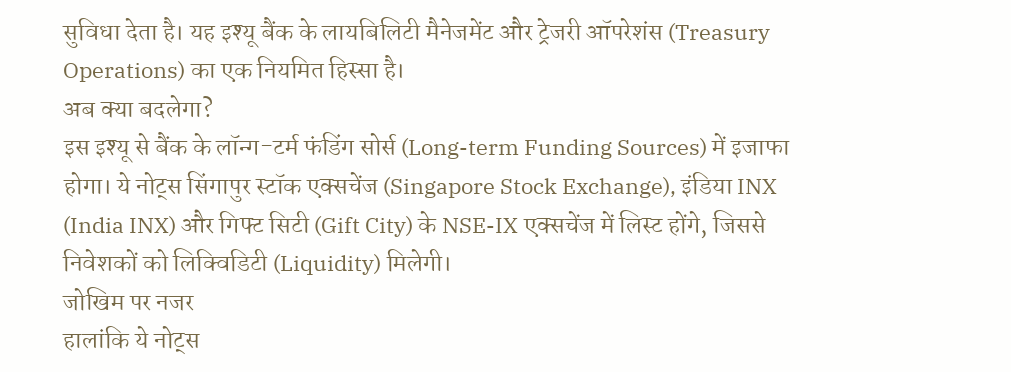सुविधा देता है। यह इश्यू बैंक के लायबिलिटी मैनेजमेंट और ट्रेजरी ऑपरेशंस (Treasury Operations) का एक नियमित हिस्सा है।
अब क्या बदलेगा?
इस इश्यू से बैंक के लॉन्ग-टर्म फंडिंग सोर्स (Long-term Funding Sources) में इजाफा होगा। ये नोट्स सिंगापुर स्टॉक एक्सचेंज (Singapore Stock Exchange), इंडिया INX (India INX) और गिफ्ट सिटी (Gift City) के NSE-IX एक्सचेंज में लिस्ट होंगे, जिससे निवेशकों को लिक्विडिटी (Liquidity) मिलेगी।
जोखिम पर नजर
हालांकि ये नोट्स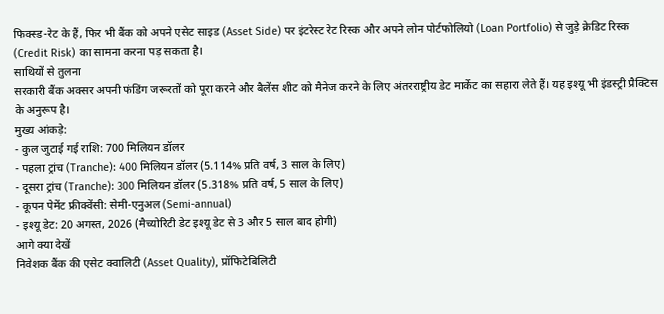फिक्स्ड-रेट के हैं, फिर भी बैंक को अपने एसेट साइड (Asset Side) पर इंटरेस्ट रेट रिस्क और अपने लोन पोर्टफोलियो (Loan Portfolio) से जुड़े क्रेडिट रिस्क (Credit Risk) का सामना करना पड़ सकता है।
साथियों से तुलना
सरकारी बैंक अक्सर अपनी फंडिंग जरूरतों को पूरा करने और बैलेंस शीट को मैनेज करने के लिए अंतरराष्ट्रीय डेट मार्केट का सहारा लेते हैं। यह इश्यू भी इंडस्ट्री प्रैक्टिस के अनुरूप है।
मुख्य आंकड़े:
- कुल जुटाई गई राशि: 700 मिलियन डॉलर
- पहला ट्रांच (Tranche): 400 मिलियन डॉलर (5.114% प्रति वर्ष, 3 साल के लिए)
- दूसरा ट्रांच (Tranche): 300 मिलियन डॉलर (5.318% प्रति वर्ष, 5 साल के लिए)
- कूपन पेमेंट फ्रीक्वेंसी: सेमी-एनुअल (Semi-annual)
- इश्यू डेट: 20 अगस्त, 2026 (मैच्योरिटी डेट इश्यू डेट से 3 और 5 साल बाद होगी)
आगे क्या देखें
निवेशक बैंक की एसेट क्वालिटी (Asset Quality), प्रॉफिटेबिलिटी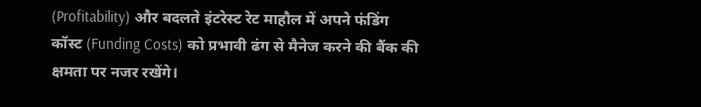(Profitability) और बदलते इंटरेस्ट रेट माहौल में अपने फंडिंग कॉस्ट (Funding Costs) को प्रभावी ढंग से मैनेज करने की बैंक की क्षमता पर नजर रखेंगे।